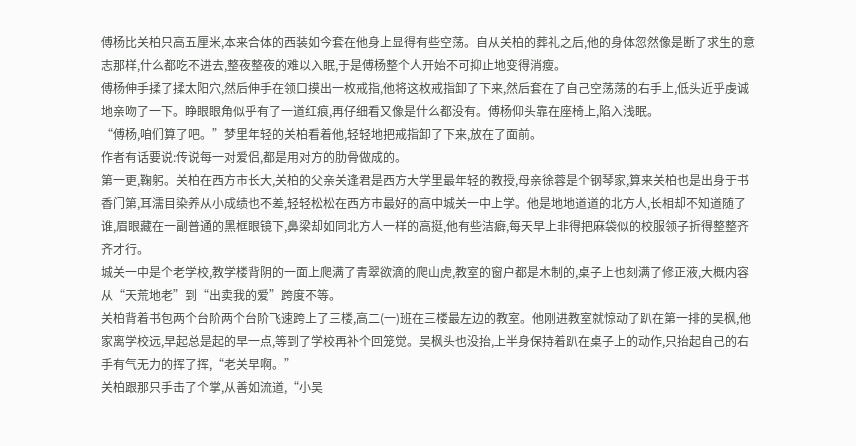傅杨比关柏只高五厘米,本来合体的西装如今套在他身上显得有些空荡。自从关柏的葬礼之后,他的身体忽然像是断了求生的意志那样,什么都吃不进去,整夜整夜的难以入眠,于是傅杨整个人开始不可抑止地变得消瘦。
傅杨伸手揉了揉太阳穴,然后伸手在领口摸出一枚戒指,他将这枚戒指卸了下来,然后套在了自己空荡荡的右手上,低头近乎虔诚地亲吻了一下。睁眼眼角似乎有了一道红痕,再仔细看又像是什么都没有。傅杨仰头靠在座椅上,陷入浅眠。
“傅杨,咱们算了吧。”梦里年轻的关柏看着他,轻轻地把戒指卸了下来,放在了面前。
作者有话要说:传说每一对爱侣,都是用对方的肋骨做成的。
第一更,鞠躬。关柏在西方市长大,关柏的父亲关逢君是西方大学里最年轻的教授,母亲徐蓉是个钢琴家,算来关柏也是出身于书香门第,耳濡目染养从小成绩也不差,轻轻松松在西方市最好的高中城关一中上学。他是地地道道的北方人,长相却不知道随了谁,眉眼藏在一副普通的黑框眼镜下,鼻梁却如同北方人一样的高挺,他有些洁癖,每天早上非得把麻袋似的校服领子折得整整齐齐才行。
城关一中是个老学校,教学楼背阴的一面上爬满了青翠欲滴的爬山虎,教室的窗户都是木制的,桌子上也刻满了修正液,大概内容从“天荒地老”到“出卖我的爱”跨度不等。
关柏背着书包两个台阶两个台阶飞速跨上了三楼,高二(一)班在三楼最左边的教室。他刚进教室就惊动了趴在第一排的吴枫,他家离学校远,早起总是起的早一点,等到了学校再补个回笼觉。吴枫头也没抬,上半身保持着趴在桌子上的动作,只抬起自己的右手有气无力的挥了挥,“老关早啊。”
关柏跟那只手击了个掌,从善如流道,“小吴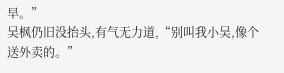早。”
吴枫仍旧没抬头,有气无力道,“别叫我小吴,像个送外卖的。”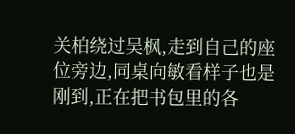关柏绕过吴枫,走到自己的座位旁边,同桌向敏看样子也是刚到,正在把书包里的各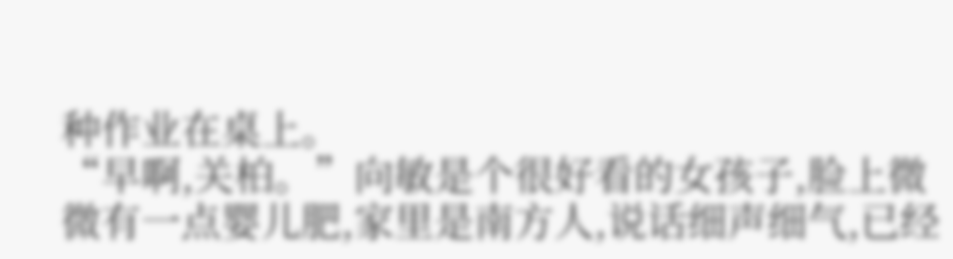种作业在桌上。
“早啊,关柏。”向敏是个很好看的女孩子,脸上微微有一点婴儿肥,家里是南方人,说话细声细气,已经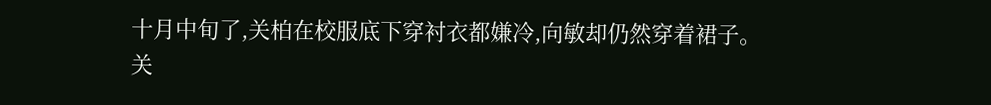十月中旬了,关柏在校服底下穿衬衣都嫌冷,向敏却仍然穿着裙子。
关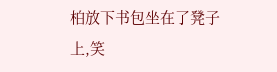柏放下书包坐在了凳子上,笑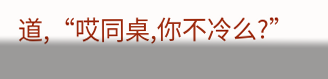道,“哎同桌,你不冷么?”